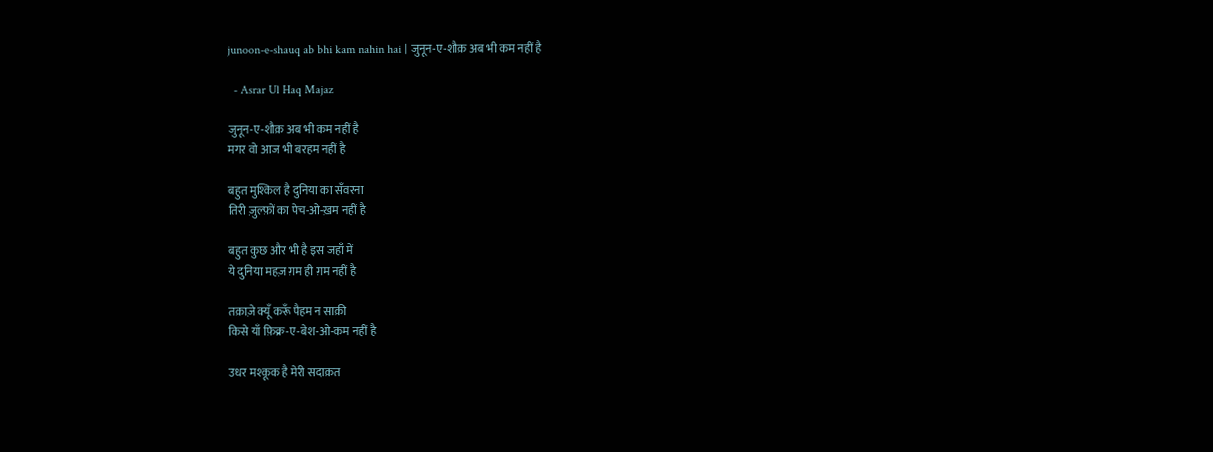junoon-e-shauq ab bhi kam nahin hai | जुनून-ए-शौक़ अब भी कम नहीं है

  - Asrar Ul Haq Majaz

जुनून-ए-शौक़ अब भी कम नहीं है
मगर वो आज भी बरहम नहीं है

बहुत मुश्किल है दुनिया का सँवरना
तिरी ज़ुल्फ़ों का पेच-ओ-ख़म नहीं है

बहुत कुछ और भी है इस जहाँ में
ये दुनिया महज़ ग़म ही ग़म नहीं है

तक़ाज़े क्यूँ करूँ पैहम न साक़ी
किसे याँ फ़िक्र-ए-बेश-ओ-कम नहीं है

उधर मश्कूक है मेरी सदाक़त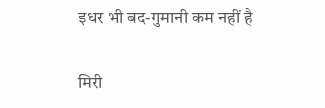इधर भी बद-गुमानी कम नहीं है

मिरी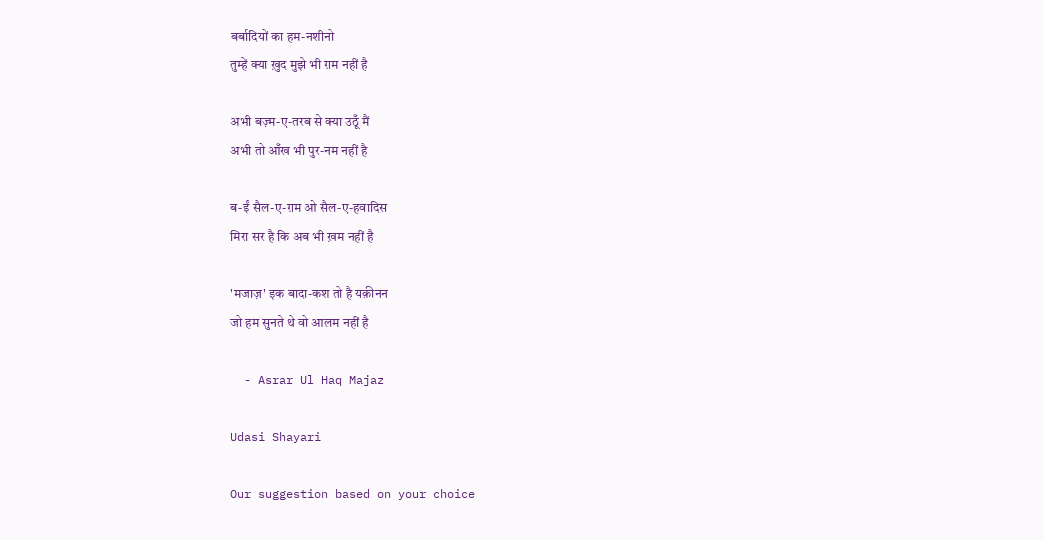बर्बादियों का हम-नशीनो
तुम्हें क्या ख़ुद मुझे भी ग़म नहीं है

अभी बज़्म-ए-तरब से क्या उठूँ मैं
अभी तो आँख भी पुर-नम नहीं है

ब-ईं सैल-ए-ग़म ओ सैल-ए-हवादिस
मिरा सर है कि अब भी ख़म नहीं है

'मजाज़' इक बादा-कश तो है यक़ीनन
जो हम सुनते थे वो आलम नहीं है

  - Asrar Ul Haq Majaz

Udasi Shayari

Our suggestion based on your choice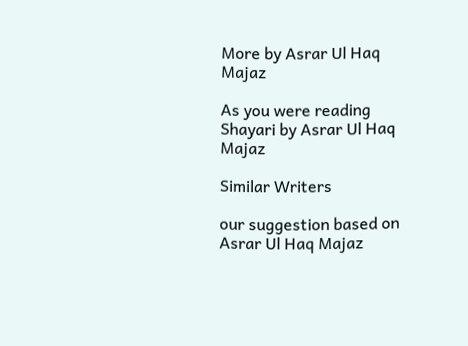More by Asrar Ul Haq Majaz

As you were reading Shayari by Asrar Ul Haq Majaz

Similar Writers

our suggestion based on Asrar Ul Haq Majaz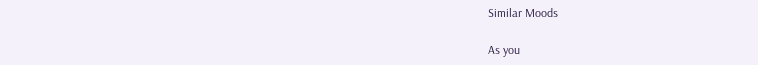Similar Moods

As you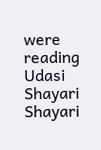were reading Udasi Shayari Shayari